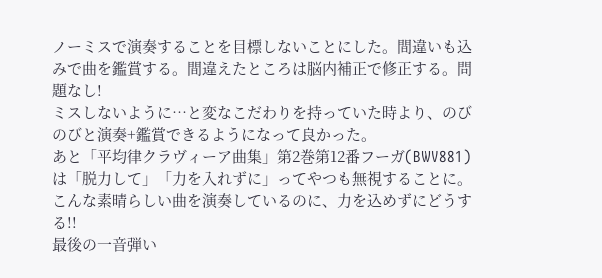ノーミスで演奏することを目標しないことにした。間違いも込みで曲を鑑賞する。間違えたところは脳内補正で修正する。問題なし!
ミスしないように…と変なこだわりを持っていた時より、のびのびと演奏+鑑賞できるようになって良かった。
あと「平均律クラヴィーア曲集」第2巻第12番フーガ(BWV881)は「脱力して」「力を入れずに」ってやつも無視することに。こんな素晴らしい曲を演奏しているのに、力を込めずにどうする!!
最後の一音弾い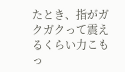たとき、指がガクガクって震えるくらい力こもっ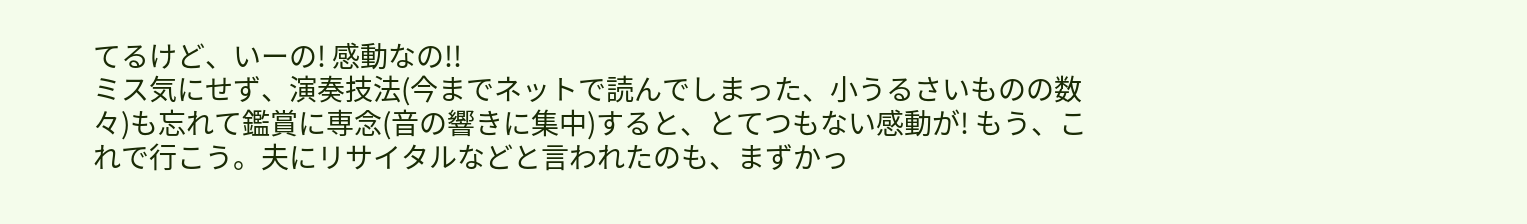てるけど、いーの! 感動なの!!
ミス気にせず、演奏技法(今までネットで読んでしまった、小うるさいものの数々)も忘れて鑑賞に専念(音の響きに集中)すると、とてつもない感動が! もう、これで行こう。夫にリサイタルなどと言われたのも、まずかっ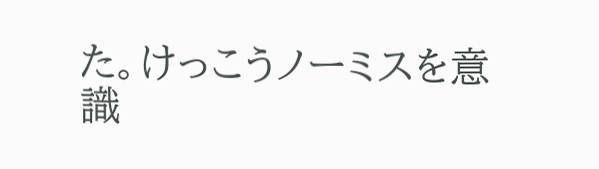た。けっこうノーミスを意識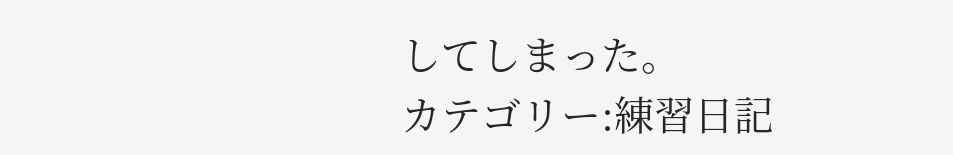してしまった。
カテゴリー:練習日記